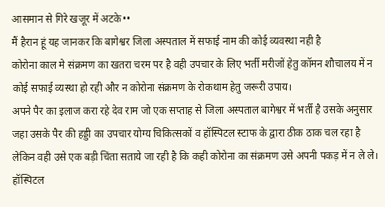आसमान से गिरे खजूर में अटके••
मैं हैरान हूं यह जानकर कि बागेश्वर जिला अस्पताल में सफाई नाम की कोई व्यवस्था नही है
कोरोना काल मे संक्रमण का खतरा चरम पर है वही उपचार के लिए भर्ती मरीजों हेतु कॉमन शौचालय में न कोई सफाई व्यस्था हो रही और न कोरोना संक्रमण के रोकथाम हेतु जरूरी उपाय।
अपने पैर का इलाज करा रहे देव राम जो एक सप्ताह से जिला अस्पताल बागेश्वर में भर्ती है उसके अनुसार जहा उसके पैर की हड्डी का उपचार योग्य चिकित्सकों व हॉस्पिटल स्टाफ के द्वारा ठीक ठाक चल रहा है लेकिन वही उसे एक बड़ी चिंता सताये जा रही है कि कही कोरोना का संक्रमण उसे अपनी पकड़ में न ले ले।
हॉस्पिटल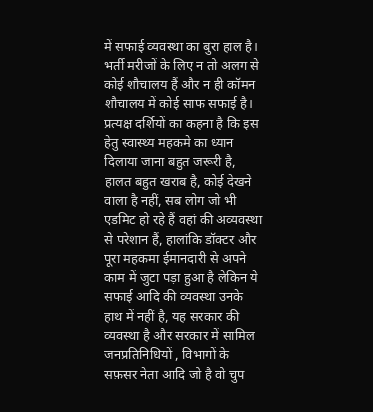में सफाई व्यवस्था का बुरा हाल है।
भर्ती मरीजों के लिए न तो अलग से कोई शौचालय हैं और न ही कॉमन शौचालय में कोई साफ सफाई है।
प्रत्यक्ष दर्शियों का कहना है कि इस हेतु स्वास्थ्य महकमे का ध्यान दिलाया जाना बहुत जरूरी है, हालत बहुत खराब है, कोई देखने वाला है नहीं, सब लोग जो भी एडमिट हो रहे हैं वहां की अव्यवस्था से परेशान हैं, हालांकि डॉक्टर और पूरा महकमा ईमानदारी से अपने काम में जुटा पड़ा हुआ है लेकिन ये सफाई आदि की व्यवस्था उनके हाथ में नहीं है, यह सरकार की व्यवस्था है और सरकार में सामिल जनप्रतिनिधियों , विभागों के सफ़सर नेता आदि जो है वो चुप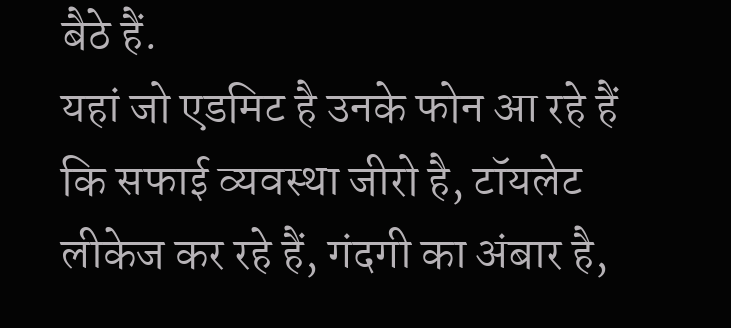बैठे हैं.
यहां जो एडमिट है उनके फोन आ रहे हैं कि सफाई व्यवस्था जीरो है, टॉयलेट लीकेज कर रहे हैं, गंदगी का अंबार है,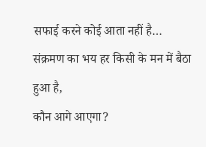सफाई करने कोई आता नहीं है…
संक्रमण का भय हर किसी के मन में बैठा हुआ है,
कौन आगे आएगा?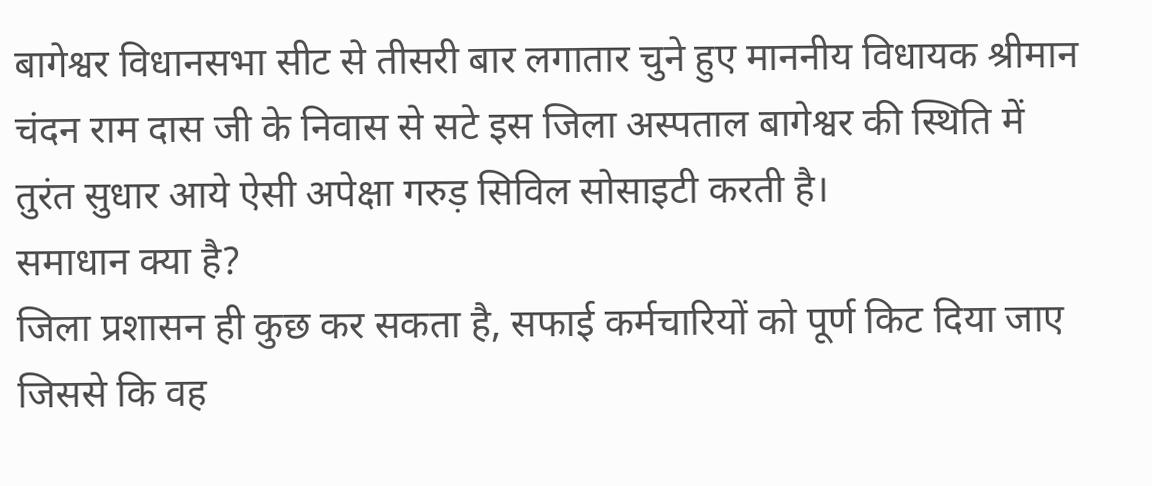बागेश्वर विधानसभा सीट से तीसरी बार लगातार चुने हुए माननीय विधायक श्रीमान चंदन राम दास जी के निवास से सटे इस जिला अस्पताल बागेश्वर की स्थिति में तुरंत सुधार आये ऐसी अपेक्षा गरुड़ सिविल सोसाइटी करती है।
समाधान क्या है?
जिला प्रशासन ही कुछ कर सकता है, सफाई कर्मचारियों को पूर्ण किट दिया जाए जिससे कि वह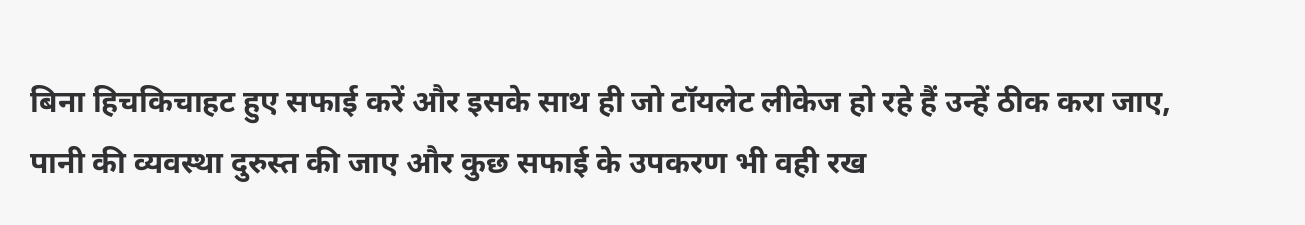बिना हिचकिचाहट हुए सफाई करें और इसके साथ ही जो टॉयलेट लीकेज हो रहे हैं उन्हें ठीक करा जाए, पानी की व्यवस्था दुरुस्त की जाए और कुछ सफाई के उपकरण भी वही रख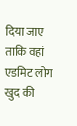दिया जाए ताकि वहां एडमिट लोग खुद की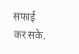सफाई कर सके.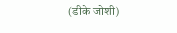(डीके जोशी)